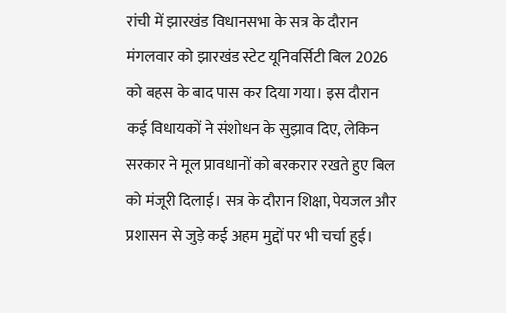रांची में झारखंड विधानसभा के सत्र के दौरान मंगलवार को झारखंड स्टेट यूनिवर्सिटी बिल 2026 को बहस के बाद पास कर दिया गया। इस दौरान कई विधायकों ने संशोधन के सुझाव दिए, लेकिन सरकार ने मूल प्रावधानों को बरकरार रखते हुए बिल को मंजूरी दिलाई। सत्र के दौरान शिक्षा, पेयजल और प्रशासन से जुड़े कई अहम मुद्दों पर भी चर्चा हुई।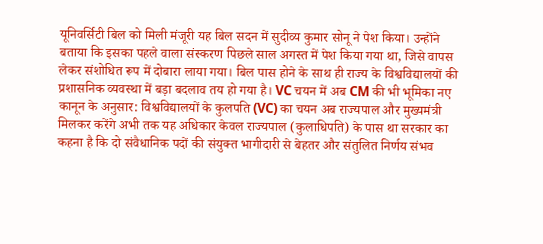यूनिवर्सिटी बिल को मिली मंजूरी यह बिल सदन में सुदीव्य कुमार सोनू ने पेश किया। उन्होंने बताया कि इसका पहले वाला संस्करण पिछले साल अगस्त में पेश किया गया था, जिसे वापस लेकर संशोधित रूप में दोबारा लाया गया। बिल पास होने के साथ ही राज्य के विश्वविद्यालयों की प्रशासनिक व्यवस्था में बड़ा बदलाव तय हो गया है। VC चयन में अब CM की भी भूमिका नए कानून के अनुसार: विश्वविद्यालयों के कुलपति (VC) का चयन अब राज्यपाल और मुख्यमंत्री मिलकर करेंगे अभी तक यह अधिकार केवल राज्यपाल (कुलाधिपति) के पास था सरकार का कहना है कि दो संवैधानिक पदों की संयुक्त भागीदारी से बेहतर और संतुलित निर्णय संभव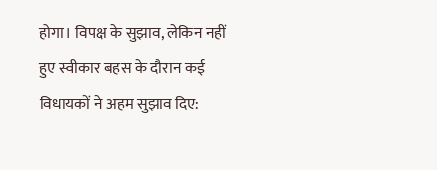होगा। विपक्ष के सुझाव, लेकिन नहीं हुए स्वीकार बहस के दौरान कई विधायकों ने अहम सुझाव दिए: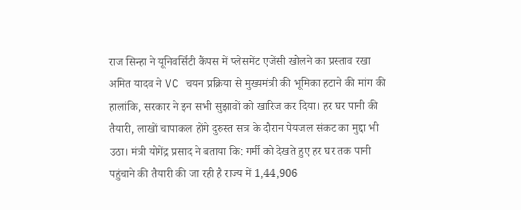राज सिन्हा ने यूनिवर्सिटी कैंपस में प्लेसमेंट एजेंसी खोलने का प्रस्ताव रखा अमित यादव ने VC चयन प्रक्रिया से मुख्यमंत्री की भूमिका हटाने की मांग की हालांकि, सरकार ने इन सभी सुझावों को खारिज कर दिया। हर घर पानी की तैयारी, लाखों चापाकल होंगे दुरुस्त सत्र के दौरान पेयजल संकट का मुद्दा भी उठा। मंत्री योगेंद्र प्रसाद ने बताया कि: गर्मी को देखते हुए हर घर तक पानी पहुंचाने की तैयारी की जा रही है राज्य में 1,44,906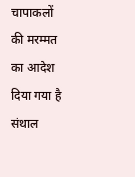चापाकलों की मरम्मत का आदेश दिया गया है संथाल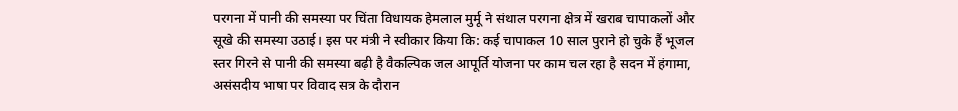परगना में पानी की समस्या पर चिंता विधायक हेमलाल मुर्मू ने संथाल परगना क्षेत्र में खराब चापाकलों और सूखे की समस्या उठाई। इस पर मंत्री ने स्वीकार किया कि: कई चापाकल 10 साल पुराने हो चुके हैं भूजल स्तर गिरने से पानी की समस्या बढ़ी है वैकल्पिक जल आपूर्ति योजना पर काम चल रहा है सदन में हंगामा, असंसदीय भाषा पर विवाद सत्र के दौरान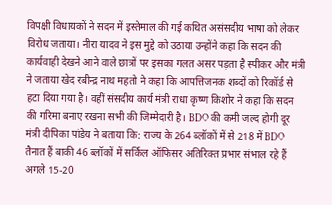विपक्षी विधायकों ने सदन में इस्तेमाल की गई कथित असंसदीय भाषा को लेकर विरोध जताया। नीरा यादव ने इस मुद्दे को उठाया उन्होंने कहा कि सदन की कार्यवाही देखने आने वाले छात्रों पर इसका गलत असर पड़ता है स्पीकर और मंत्री ने जताया खेद रबीन्द्र नाथ महतो ने कहा कि आपत्तिजनक शब्दों को रिकॉर्ड से हटा दिया गया है। वहीं संसदीय कार्य मंत्री राधा कृष्ण किशोर ने कहा कि सदन की गरिमा बनाए रखना सभी की जिम्मेदारी है। BDO की कमी जल्द होगी दूर मंत्री दीपिका पांडेय ने बताया कि: राज्य के 264 ब्लॉकों में से 218 में BDO तैनात हैं बाकी 46 ब्लॉकों में सर्किल ऑफिसर अतिरिक्त प्रभार संभाल रहे हैं अगले 15-20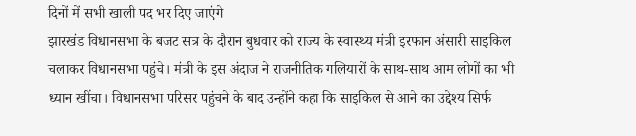दिनों में सभी खाली पद भर दिए जाएंगे
झारखंड विधानसभा के बजट सत्र के दौरान बुधवार को राज्य के स्वास्थ्य मंत्री इरफान अंसारी साइकिल चलाकर विधानसभा पहुंचे। मंत्री के इस अंदाज ने राजनीतिक गलियारों के साथ-साथ आम लोगों का भी ध्यान खींचा। विधानसभा परिसर पहुंचने के बाद उन्होंने कहा कि साइकिल से आने का उद्देश्य सिर्फ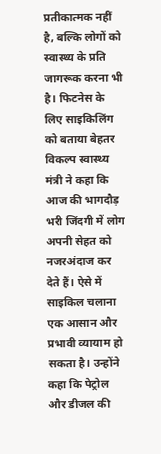प्रतीकात्मक नहीं है, बल्कि लोगों को स्वास्थ्य के प्रति जागरूक करना भी है। फिटनेस के लिए साइकिलिंग को बताया बेहतर विकल्प स्वास्थ्य मंत्री ने कहा कि आज की भागदौड़ भरी जिंदगी में लोग अपनी सेहत को नजरअंदाज कर देते हैं। ऐसे में साइकिल चलाना एक आसान और प्रभावी व्यायाम हो सकता है। उन्होंने कहा कि पेट्रोल और डीजल की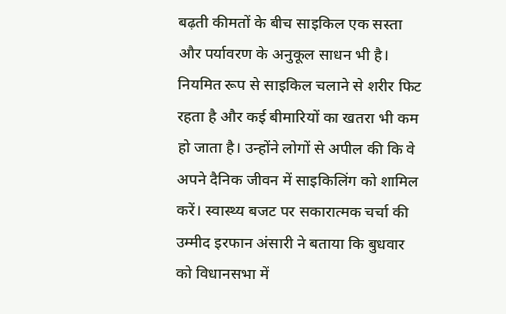बढ़ती कीमतों के बीच साइकिल एक सस्ता और पर्यावरण के अनुकूल साधन भी है। नियमित रूप से साइकिल चलाने से शरीर फिट रहता है और कई बीमारियों का खतरा भी कम हो जाता है। उन्होंने लोगों से अपील की कि वे अपने दैनिक जीवन में साइकिलिंग को शामिल करें। स्वास्थ्य बजट पर सकारात्मक चर्चा की उम्मीद इरफान अंसारी ने बताया कि बुधवार को विधानसभा में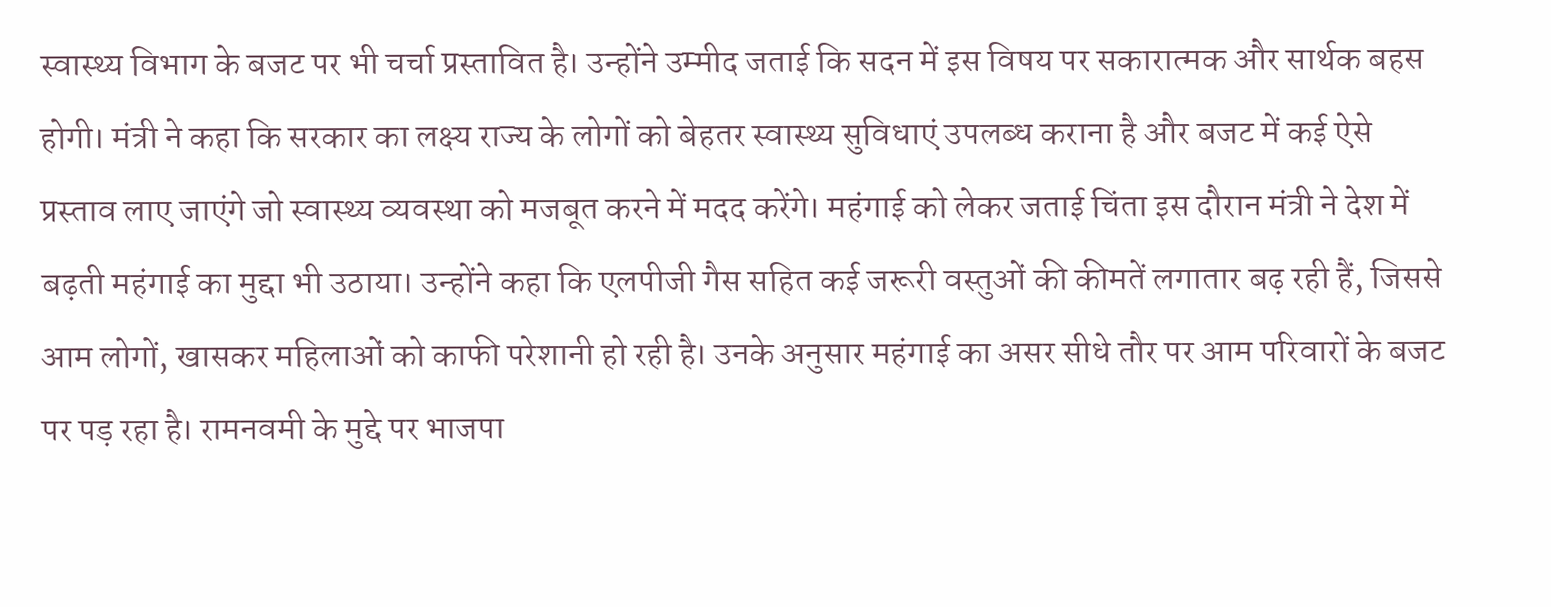स्वास्थ्य विभाग के बजट पर भी चर्चा प्रस्तावित है। उन्होंने उम्मीद जताई कि सदन में इस विषय पर सकारात्मक और सार्थक बहस होगी। मंत्री ने कहा कि सरकार का लक्ष्य राज्य के लोगों को बेहतर स्वास्थ्य सुविधाएं उपलब्ध कराना है और बजट में कई ऐसे प्रस्ताव लाए जाएंगे जो स्वास्थ्य व्यवस्था को मजबूत करने में मदद करेंगे। महंगाई को लेकर जताई चिंता इस दौरान मंत्री ने देश में बढ़ती महंगाई का मुद्दा भी उठाया। उन्होंने कहा कि एलपीजी गैस सहित कई जरूरी वस्तुओं की कीमतें लगातार बढ़ रही हैं, जिससे आम लोगों, खासकर महिलाओं को काफी परेशानी हो रही है। उनके अनुसार महंगाई का असर सीधे तौर पर आम परिवारों के बजट पर पड़ रहा है। रामनवमी के मुद्दे पर भाजपा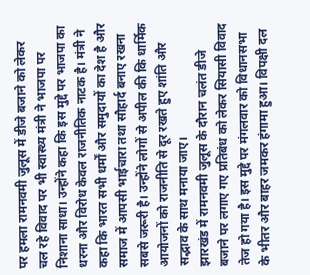पर हमला रामनवमी जुलूस में डीजे बजाने को लेकर चल रहे विवाद पर भी स्वास्थ्य मंत्री ने भाजपा पर निशाना साधा। उन्होंने कहा कि इस मुद्दे पर भाजपा का धरना और विरोध केवल राजनीतिक नाटक है। मंत्री ने कहा कि भारत सभी धर्मों और समुदायों का देश है और समाज में आपसी भाईचारा तथा सौहार्द बनाए रखना सबसे जरूरी है। उन्होंने लोगों से अपील की कि धार्मिक आयोजनों को राजनीति से दूर रखते हुए शांति और सद्भाव के साथ मनाया जाए।
झारखंड में रामनवमी जुलूस के दौरान चलंत डीजे बजाने पर लगाए गए प्रतिबंध को लेकर सियासी विवाद तेज हो गया है। इस मुद्दे पर मंगलवार को विधानसभा के भीतर और बाहर जमकर हंगामा हुआ। विपक्षी दल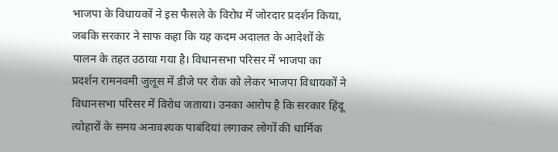भाजपा के विधायकों ने इस फैसले के विरोध में जोरदार प्रदर्शन किया, जबकि सरकार ने साफ कहा कि यह कदम अदालत के आदेशों के पालन के तहत उठाया गया है। विधानसभा परिसर में भाजपा का प्रदर्शन रामनवमी जुलूस में डीजे पर रोक को लेकर भाजपा विधायकों ने विधानसभा परिसर में विरोध जताया। उनका आरोप है कि सरकार हिंदू त्योहारों के समय अनावश्यक पाबंदियां लगाकर लोगों की धार्मिक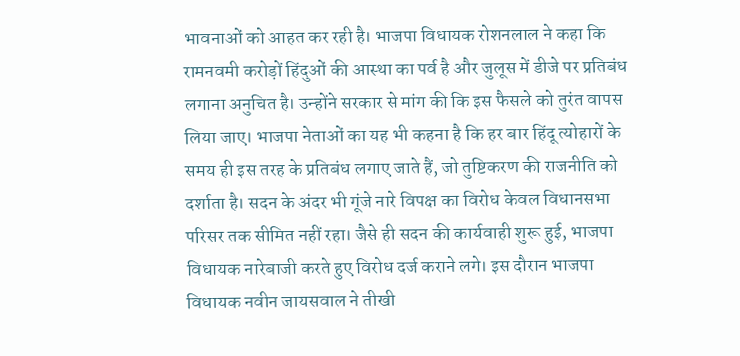भावनाओं को आहत कर रही है। भाजपा विधायक रोशनलाल ने कहा कि रामनवमी करोड़ों हिंदुओं की आस्था का पर्व है और जुलूस में डीजे पर प्रतिबंध लगाना अनुचित है। उन्होंने सरकार से मांग की कि इस फैसले को तुरंत वापस लिया जाए। भाजपा नेताओं का यह भी कहना है कि हर बार हिंदू त्योहारों के समय ही इस तरह के प्रतिबंध लगाए जाते हैं, जो तुष्टिकरण की राजनीति को दर्शाता है। सदन के अंदर भी गूंजे नारे विपक्ष का विरोध केवल विधानसभा परिसर तक सीमित नहीं रहा। जैसे ही सदन की कार्यवाही शुरू हुई, भाजपा विधायक नारेबाजी करते हुए विरोध दर्ज कराने लगे। इस दौरान भाजपा विधायक नवीन जायसवाल ने तीखी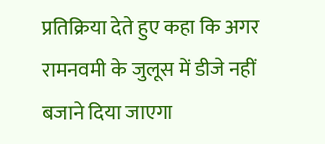प्रतिक्रिया देते हुए कहा कि अगर रामनवमी के जुलूस में डीजे नहीं बजाने दिया जाएगा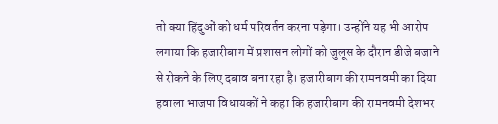तो क्या हिंदुओं को धर्म परिवर्तन करना पड़ेगा। उन्होंने यह भी आरोप लगाया कि हजारीबाग में प्रशासन लोगों को जुलूस के दौरान डीजे बजाने से रोकने के लिए दबाव बना रहा है। हजारीबाग की रामनवमी का दिया हवाला भाजपा विधायकों ने कहा कि हजारीबाग की रामनवमी देशभर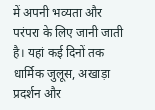में अपनी भव्यता और परंपरा के लिए जानी जाती है। यहां कई दिनों तक धार्मिक जुलूस, अखाड़ा प्रदर्शन और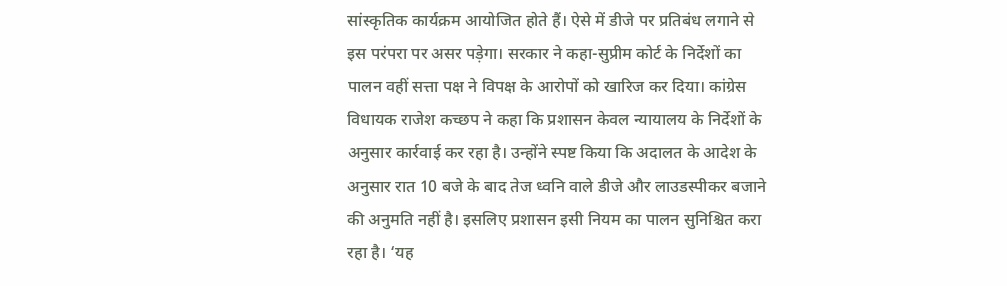सांस्कृतिक कार्यक्रम आयोजित होते हैं। ऐसे में डीजे पर प्रतिबंध लगाने से इस परंपरा पर असर पड़ेगा। सरकार ने कहा-सुप्रीम कोर्ट के निर्देशों का पालन वहीं सत्ता पक्ष ने विपक्ष के आरोपों को खारिज कर दिया। कांग्रेस विधायक राजेश कच्छप ने कहा कि प्रशासन केवल न्यायालय के निर्देशों के अनुसार कार्रवाई कर रहा है। उन्होंने स्पष्ट किया कि अदालत के आदेश के अनुसार रात 10 बजे के बाद तेज ध्वनि वाले डीजे और लाउडस्पीकर बजाने की अनुमति नहीं है। इसलिए प्रशासन इसी नियम का पालन सुनिश्चित करा रहा है। ‘यह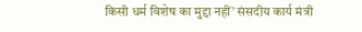किसी धर्म विशेष का मुद्दा नहीं’ संसदीय कार्य मंत्री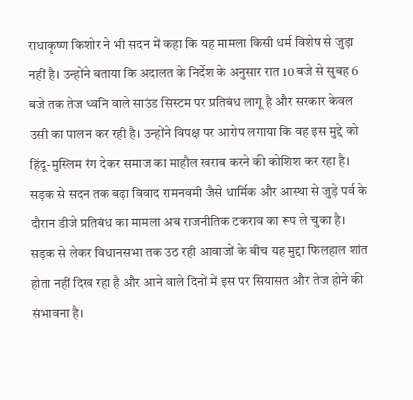राधाकृष्ण किशोर ने भी सदन में कहा कि यह मामला किसी धर्म विशेष से जुड़ा नहीं है। उन्होंने बताया कि अदालत के निर्देश के अनुसार रात 10 बजे से सुबह 6 बजे तक तेज ध्वनि वाले साउंड सिस्टम पर प्रतिबंध लागू है और सरकार केवल उसी का पालन कर रही है। उन्होंने विपक्ष पर आरोप लगाया कि वह इस मुद्दे को हिंदू-मुस्लिम रंग देकर समाज का माहौल खराब करने की कोशिश कर रहा है। सड़क से सदन तक बढ़ा विवाद रामनवमी जैसे धार्मिक और आस्था से जुड़े पर्व के दौरान डीजे प्रतिबंध का मामला अब राजनीतिक टकराव का रूप ले चुका है। सड़क से लेकर विधानसभा तक उठ रही आवाजों के बीच यह मुद्दा फिलहाल शांत होता नहीं दिख रहा है और आने वाले दिनों में इस पर सियासत और तेज होने की संभावना है।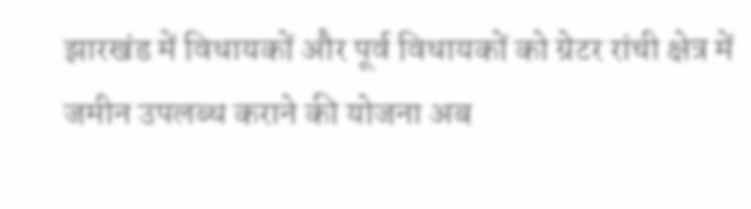झारखंड में विधायकों और पूर्व विधायकों को ग्रेटर रांची क्षेत्र में जमीन उपलब्ध कराने की योजना अब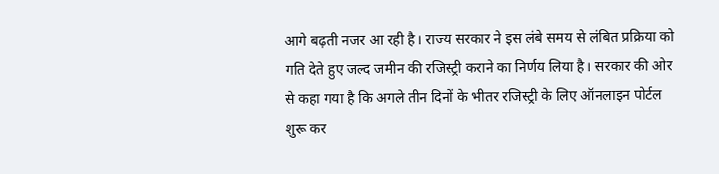आगे बढ़ती नजर आ रही है। राज्य सरकार ने इस लंबे समय से लंबित प्रक्रिया को गति देते हुए जल्द जमीन की रजिस्ट्री कराने का निर्णय लिया है। सरकार की ओर से कहा गया है कि अगले तीन दिनों के भीतर रजिस्ट्री के लिए ऑनलाइन पोर्टल शुरू कर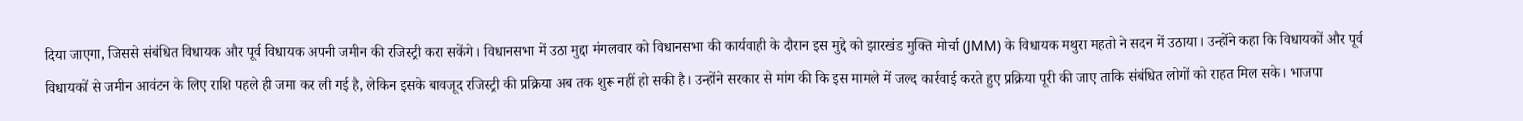दिया जाएगा, जिससे संबंधित विधायक और पूर्व विधायक अपनी जमीन की रजिस्ट्री करा सकेंगे। विधानसभा में उठा मुद्दा मंगलवार को विधानसभा की कार्यवाही के दौरान इस मुद्दे को झारखंड मुक्ति मोर्चा (JMM) के विधायक मथुरा महतो ने सदन में उठाया। उन्होंने कहा कि विधायकों और पूर्व विधायकों से जमीन आवंटन के लिए राशि पहले ही जमा कर ली गई है, लेकिन इसके बावजूद रजिस्ट्री की प्रक्रिया अब तक शुरू नहीं हो सकी है। उन्होंने सरकार से मांग की कि इस मामले में जल्द कार्रवाई करते हुए प्रक्रिया पूरी की जाए ताकि संबंधित लोगों को राहत मिल सके। भाजपा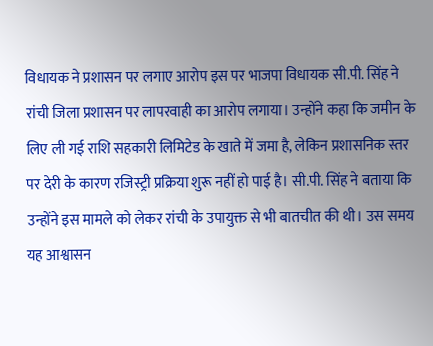विधायक ने प्रशासन पर लगाए आरोप इस पर भाजपा विधायक सी.पी. सिंह ने रांची जिला प्रशासन पर लापरवाही का आरोप लगाया। उन्होंने कहा कि जमीन के लिए ली गई राशि सहकारी लिमिटेड के खाते में जमा है, लेकिन प्रशासनिक स्तर पर देरी के कारण रजिस्ट्री प्रक्रिया शुरू नहीं हो पाई है। सी.पी. सिंह ने बताया कि उन्होंने इस मामले को लेकर रांची के उपायुक्त से भी बातचीत की थी। उस समय यह आश्वासन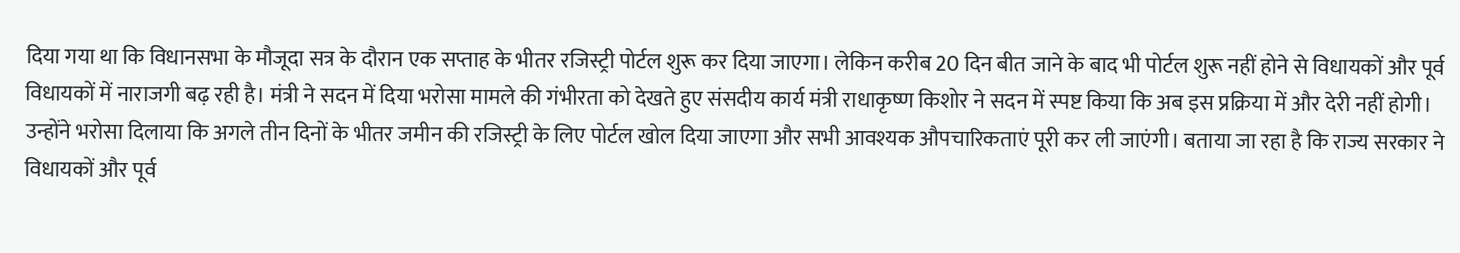दिया गया था कि विधानसभा के मौजूदा सत्र के दौरान एक सप्ताह के भीतर रजिस्ट्री पोर्टल शुरू कर दिया जाएगा। लेकिन करीब 20 दिन बीत जाने के बाद भी पोर्टल शुरू नहीं होने से विधायकों और पूर्व विधायकों में नाराजगी बढ़ रही है। मंत्री ने सदन में दिया भरोसा मामले की गंभीरता को देखते हुए संसदीय कार्य मंत्री राधाकृष्ण किशोर ने सदन में स्पष्ट किया कि अब इस प्रक्रिया में और देरी नहीं होगी। उन्होंने भरोसा दिलाया कि अगले तीन दिनों के भीतर जमीन की रजिस्ट्री के लिए पोर्टल खोल दिया जाएगा और सभी आवश्यक औपचारिकताएं पूरी कर ली जाएंगी। बताया जा रहा है कि राज्य सरकार ने विधायकों और पूर्व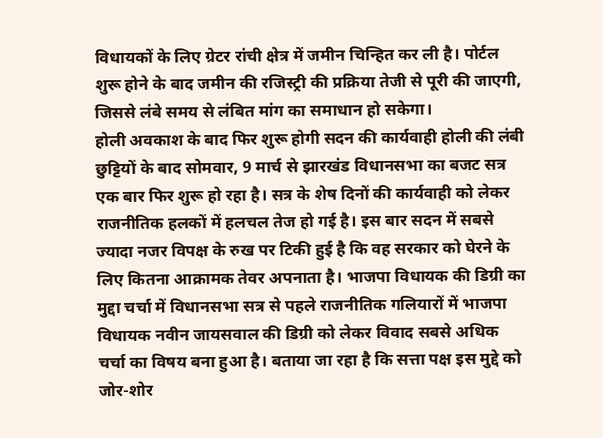विधायकों के लिए ग्रेटर रांची क्षेत्र में जमीन चिन्हित कर ली है। पोर्टल शुरू होने के बाद जमीन की रजिस्ट्री की प्रक्रिया तेजी से पूरी की जाएगी, जिससे लंबे समय से लंबित मांग का समाधान हो सकेगा।
होली अवकाश के बाद फिर शुरू होगी सदन की कार्यवाही होली की लंबी छुट्टियों के बाद सोमवार, 9 मार्च से झारखंड विधानसभा का बजट सत्र एक बार फिर शुरू हो रहा है। सत्र के शेष दिनों की कार्यवाही को लेकर राजनीतिक हलकों में हलचल तेज हो गई है। इस बार सदन में सबसे ज्यादा नजर विपक्ष के रुख पर टिकी हुई है कि वह सरकार को घेरने के लिए कितना आक्रामक तेवर अपनाता है। भाजपा विधायक की डिग्री का मुद्दा चर्चा में विधानसभा सत्र से पहले राजनीतिक गलियारों में भाजपा विधायक नवीन जायसवाल की डिग्री को लेकर विवाद सबसे अधिक चर्चा का विषय बना हुआ है। बताया जा रहा है कि सत्ता पक्ष इस मुद्दे को जोर-शोर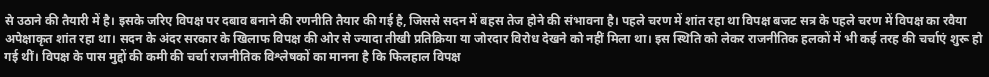से उठाने की तैयारी में है। इसके जरिए विपक्ष पर दबाव बनाने की रणनीति तैयार की गई है, जिससे सदन में बहस तेज होने की संभावना है। पहले चरण में शांत रहा था विपक्ष बजट सत्र के पहले चरण में विपक्ष का रवैया अपेक्षाकृत शांत रहा था। सदन के अंदर सरकार के खिलाफ विपक्ष की ओर से ज्यादा तीखी प्रतिक्रिया या जोरदार विरोध देखने को नहीं मिला था। इस स्थिति को लेकर राजनीतिक हलकों में भी कई तरह की चर्चाएं शुरू हो गई थीं। विपक्ष के पास मुद्दों की कमी की चर्चा राजनीतिक विश्लेषकों का मानना है कि फिलहाल विपक्ष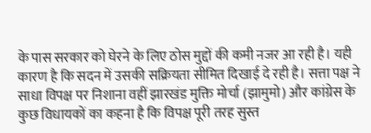के पास सरकार को घेरने के लिए ठोस मुद्दों की कमी नजर आ रही है। यही कारण है कि सदन में उसकी सक्रियता सीमित दिखाई दे रही है। सत्ता पक्ष ने साधा विपक्ष पर निशाना वहीं झारखंड मुक्ति मोर्चा (झामुमो) और कांग्रेस के कुछ विधायकों का कहना है कि विपक्ष पूरी तरह सुस्त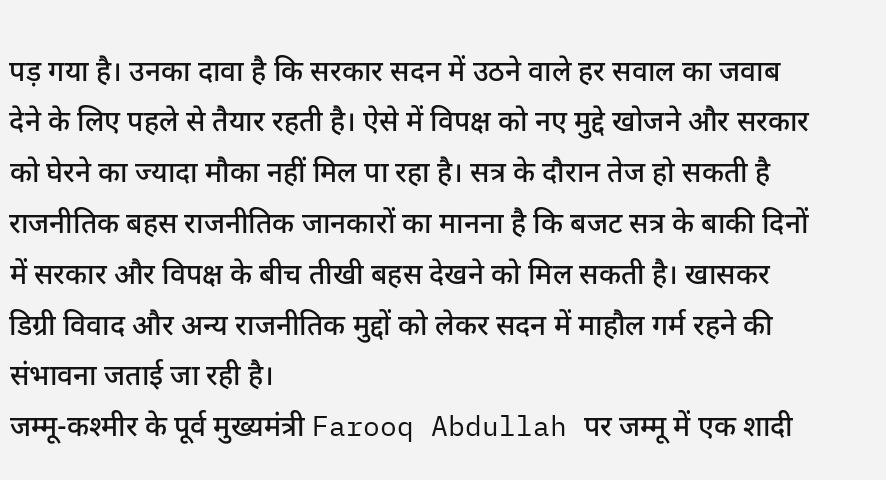पड़ गया है। उनका दावा है कि सरकार सदन में उठने वाले हर सवाल का जवाब देने के लिए पहले से तैयार रहती है। ऐसे में विपक्ष को नए मुद्दे खोजने और सरकार को घेरने का ज्यादा मौका नहीं मिल पा रहा है। सत्र के दौरान तेज हो सकती है राजनीतिक बहस राजनीतिक जानकारों का मानना है कि बजट सत्र के बाकी दिनों में सरकार और विपक्ष के बीच तीखी बहस देखने को मिल सकती है। खासकर डिग्री विवाद और अन्य राजनीतिक मुद्दों को लेकर सदन में माहौल गर्म रहने की संभावना जताई जा रही है।
जम्मू-कश्मीर के पूर्व मुख्यमंत्री Farooq Abdullah पर जम्मू में एक शादी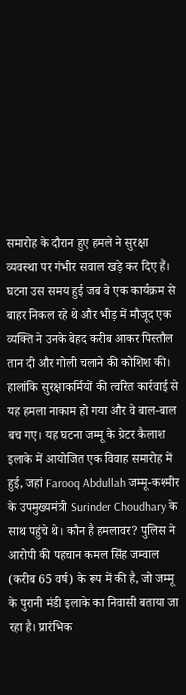समारोह के दौरान हुए हमले ने सुरक्षा व्यवस्था पर गंभीर सवाल खड़े कर दिए हैं। घटना उस समय हुई जब वे एक कार्यक्रम से बाहर निकल रहे थे और भीड़ में मौजूद एक व्यक्ति ने उनके बेहद करीब आकर पिस्तौल तान दी और गोली चलाने की कोशिश की। हालांकि सुरक्षाकर्मियों की त्वरित कार्रवाई से यह हमला नाकाम हो गया और वे बाल-बाल बच गए। यह घटना जम्मू के ग्रेटर कैलाश इलाके में आयोजित एक विवाह समारोह में हुई, जहां Farooq Abdullah जम्मू-कश्मीर के उपमुख्यमंत्री Surinder Choudhary के साथ पहुंचे थे। कौन है हमलावर? पुलिस ने आरोपी की पहचान कमल सिंह जम्वाल (करीब 65 वर्ष) के रूप में की है, जो जम्मू के पुरानी मंडी इलाके का निवासी बताया जा रहा है। प्रारंभिक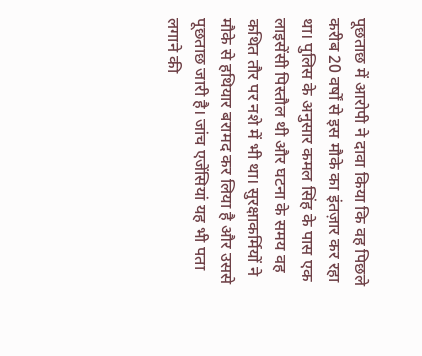पूछताछ में आरोपी ने दावा किया कि वह पिछले करीब 20 वर्षों से इस मौके का इंतज़ार कर रहा था। पुलिस के अनुसार कमल सिंह के पास एक लाइसेंसी पिस्तौल थी और घटना के समय वह कथित तौर पर नशे में भी था। सुरक्षाकर्मियों ने मौके से हथियार बरामद कर लिया है और उससे पूछताछ जारी है। जांच एजेंसियां यह भी पता लगाने की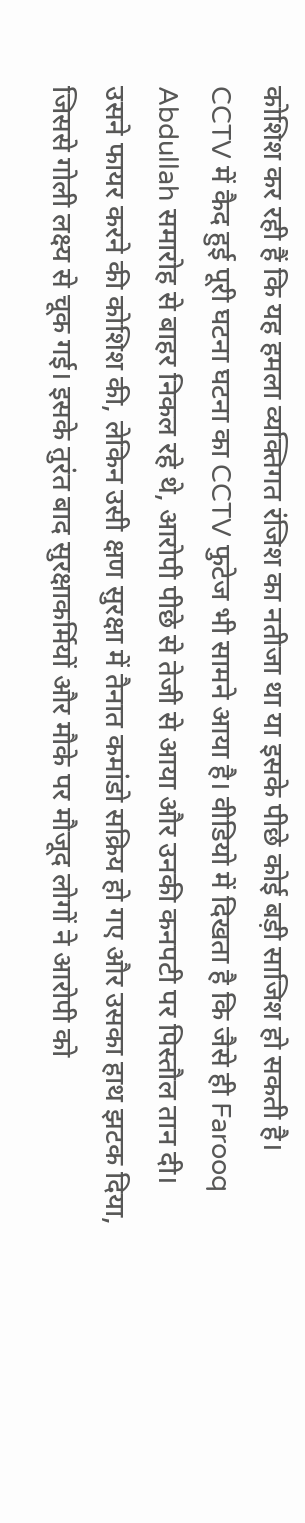कोशिश कर रही हैं कि यह हमला व्यक्तिगत रंजिश का नतीजा था या इसके पीछे कोई बड़ी साजिश हो सकती है। CCTV में कैद हुई पूरी घटना घटना का CCTV फुटेज भी सामने आया है। वीडियो में दिखता है कि जैसे ही Farooq Abdullah समारोह से बाहर निकल रहे थे, आरोपी पीछे से तेजी से आया और उनकी कनपटी पर पिस्तौल तान दी। उसने फायर करने की कोशिश की, लेकिन उसी क्षण सुरक्षा में तैनात कमांडो सक्रिय हो गए और उसका हाथ झटक दिया, जिससे गोली लक्ष्य से चूक गई। इसके तुरंत बाद सुरक्षाकर्मियों और मौके पर मौजूद लोगों ने आरोपी को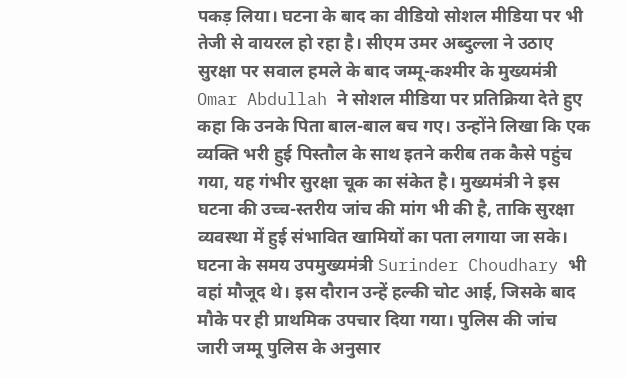पकड़ लिया। घटना के बाद का वीडियो सोशल मीडिया पर भी तेजी से वायरल हो रहा है। सीएम उमर अब्दुल्ला ने उठाए सुरक्षा पर सवाल हमले के बाद जम्मू-कश्मीर के मुख्यमंत्री Omar Abdullah ने सोशल मीडिया पर प्रतिक्रिया देते हुए कहा कि उनके पिता बाल-बाल बच गए। उन्होंने लिखा कि एक व्यक्ति भरी हुई पिस्तौल के साथ इतने करीब तक कैसे पहुंच गया, यह गंभीर सुरक्षा चूक का संकेत है। मुख्यमंत्री ने इस घटना की उच्च-स्तरीय जांच की मांग भी की है, ताकि सुरक्षा व्यवस्था में हुई संभावित खामियों का पता लगाया जा सके। घटना के समय उपमुख्यमंत्री Surinder Choudhary भी वहां मौजूद थे। इस दौरान उन्हें हल्की चोट आई, जिसके बाद मौके पर ही प्राथमिक उपचार दिया गया। पुलिस की जांच जारी जम्मू पुलिस के अनुसार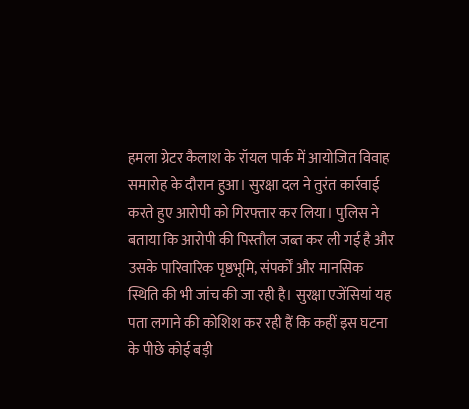हमला ग्रेटर कैलाश के रॉयल पार्क में आयोजित विवाह समारोह के दौरान हुआ। सुरक्षा दल ने तुरंत कार्रवाई करते हुए आरोपी को गिरफ्तार कर लिया। पुलिस ने बताया कि आरोपी की पिस्तौल जब्त कर ली गई है और उसके पारिवारिक पृष्ठभूमि, संपर्कों और मानसिक स्थिति की भी जांच की जा रही है। सुरक्षा एजेंसियां यह पता लगाने की कोशिश कर रही हैं कि कहीं इस घटना के पीछे कोई बड़ी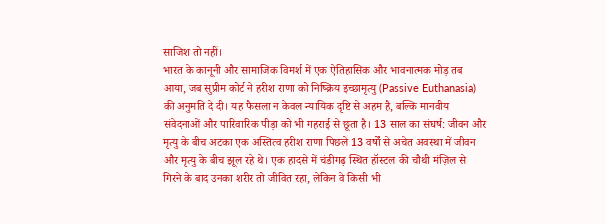साजिश तो नहीं।
भारत के कानूनी और सामाजिक विमर्श में एक ऐतिहासिक और भावनात्मक मोड़ तब आया, जब सुप्रीम कोर्ट ने हरीश राणा को निष्क्रिय इच्छामृत्यु (Passive Euthanasia) की अनुमति दे दी। यह फैसला न केवल न्यायिक दृष्टि से अहम है, बल्कि मानवीय संवेदनाओं और पारिवारिक पीड़ा को भी गहराई से छूता है। 13 साल का संघर्ष: जीवन और मृत्यु के बीच अटका एक अस्तित्व हरीश राणा पिछले 13 वर्षों से अचेत अवस्था में जीवन और मृत्यु के बीच झूल रहे थे। एक हादसे में चंडीगढ़ स्थित हॉस्टल की चौथी मंज़िल से गिरने के बाद उनका शरीर तो जीवित रहा, लेकिन वे किसी भी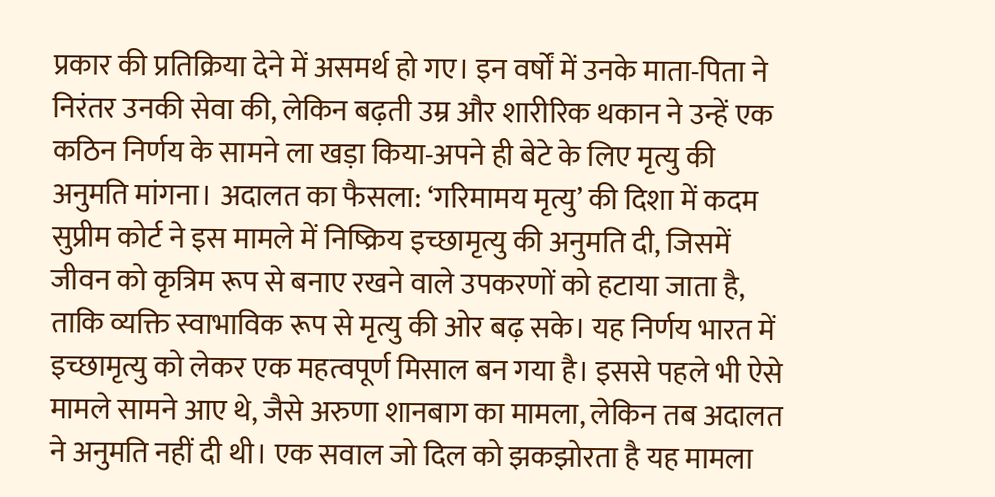प्रकार की प्रतिक्रिया देने में असमर्थ हो गए। इन वर्षों में उनके माता-पिता ने निरंतर उनकी सेवा की, लेकिन बढ़ती उम्र और शारीरिक थकान ने उन्हें एक कठिन निर्णय के सामने ला खड़ा किया-अपने ही बेटे के लिए मृत्यु की अनुमति मांगना। अदालत का फैसला: ‘गरिमामय मृत्यु’ की दिशा में कदम सुप्रीम कोर्ट ने इस मामले में निष्क्रिय इच्छामृत्यु की अनुमति दी, जिसमें जीवन को कृत्रिम रूप से बनाए रखने वाले उपकरणों को हटाया जाता है, ताकि व्यक्ति स्वाभाविक रूप से मृत्यु की ओर बढ़ सके। यह निर्णय भारत में इच्छामृत्यु को लेकर एक महत्वपूर्ण मिसाल बन गया है। इससे पहले भी ऐसे मामले सामने आए थे, जैसे अरुणा शानबाग का मामला, लेकिन तब अदालत ने अनुमति नहीं दी थी। एक सवाल जो दिल को झकझोरता है यह मामला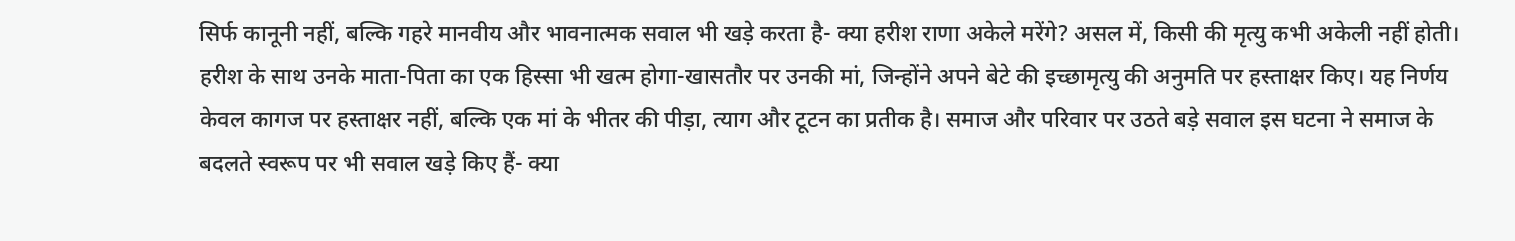सिर्फ कानूनी नहीं, बल्कि गहरे मानवीय और भावनात्मक सवाल भी खड़े करता है- क्या हरीश राणा अकेले मरेंगे? असल में, किसी की मृत्यु कभी अकेली नहीं होती। हरीश के साथ उनके माता-पिता का एक हिस्सा भी खत्म होगा-खासतौर पर उनकी मां, जिन्होंने अपने बेटे की इच्छामृत्यु की अनुमति पर हस्ताक्षर किए। यह निर्णय केवल कागज पर हस्ताक्षर नहीं, बल्कि एक मां के भीतर की पीड़ा, त्याग और टूटन का प्रतीक है। समाज और परिवार पर उठते बड़े सवाल इस घटना ने समाज के बदलते स्वरूप पर भी सवाल खड़े किए हैं- क्या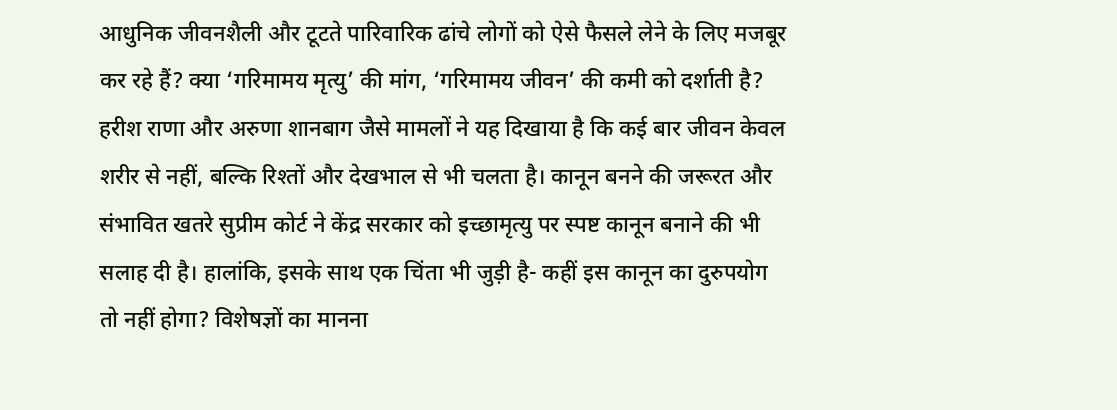आधुनिक जीवनशैली और टूटते पारिवारिक ढांचे लोगों को ऐसे फैसले लेने के लिए मजबूर कर रहे हैं? क्या ‘गरिमामय मृत्यु’ की मांग, ‘गरिमामय जीवन’ की कमी को दर्शाती है? हरीश राणा और अरुणा शानबाग जैसे मामलों ने यह दिखाया है कि कई बार जीवन केवल शरीर से नहीं, बल्कि रिश्तों और देखभाल से भी चलता है। कानून बनने की जरूरत और संभावित खतरे सुप्रीम कोर्ट ने केंद्र सरकार को इच्छामृत्यु पर स्पष्ट कानून बनाने की भी सलाह दी है। हालांकि, इसके साथ एक चिंता भी जुड़ी है- कहीं इस कानून का दुरुपयोग तो नहीं होगा? विशेषज्ञों का मानना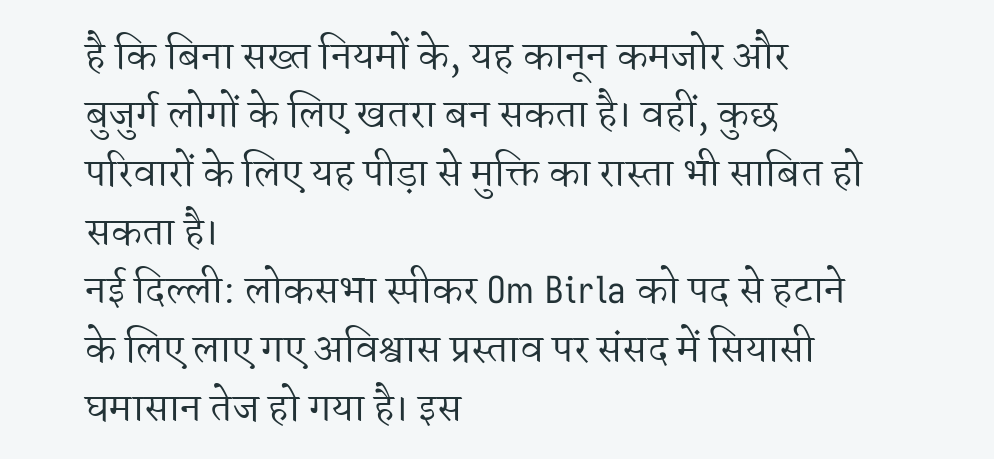है कि बिना सख्त नियमों के, यह कानून कमजोर और बुजुर्ग लोगों के लिए खतरा बन सकता है। वहीं, कुछ परिवारों के लिए यह पीड़ा से मुक्ति का रास्ता भी साबित हो सकता है।
नई दिल्ली: लोकसभा स्पीकर Om Birla को पद से हटाने के लिए लाए गए अविश्वास प्रस्ताव पर संसद में सियासी घमासान तेज हो गया है। इस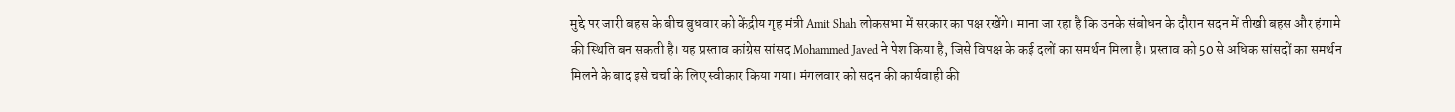मुद्दे पर जारी बहस के बीच बुधवार को केंद्रीय गृह मंत्री Amit Shah लोकसभा में सरकार का पक्ष रखेंगे। माना जा रहा है कि उनके संबोधन के दौरान सदन में तीखी बहस और हंगामे की स्थिति बन सकती है। यह प्रस्ताव कांग्रेस सांसद Mohammed Javed ने पेश किया है, जिसे विपक्ष के कई दलों का समर्थन मिला है। प्रस्ताव को 50 से अधिक सांसदों का समर्थन मिलने के बाद इसे चर्चा के लिए स्वीकार किया गया। मंगलवार को सदन की कार्यवाही की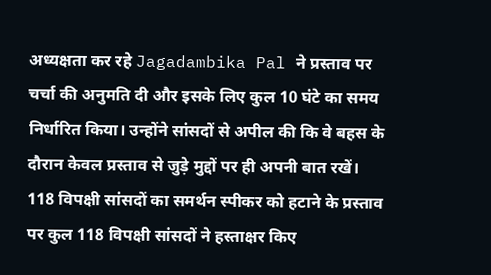अध्यक्षता कर रहे Jagadambika Pal ने प्रस्ताव पर चर्चा की अनुमति दी और इसके लिए कुल 10 घंटे का समय निर्धारित किया। उन्होंने सांसदों से अपील की कि वे बहस के दौरान केवल प्रस्ताव से जुड़े मुद्दों पर ही अपनी बात रखें। 118 विपक्षी सांसदों का समर्थन स्पीकर को हटाने के प्रस्ताव पर कुल 118 विपक्षी सांसदों ने हस्ताक्षर किए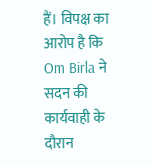हैं। विपक्ष का आरोप है कि Om Birla ने सदन की कार्यवाही के दौरान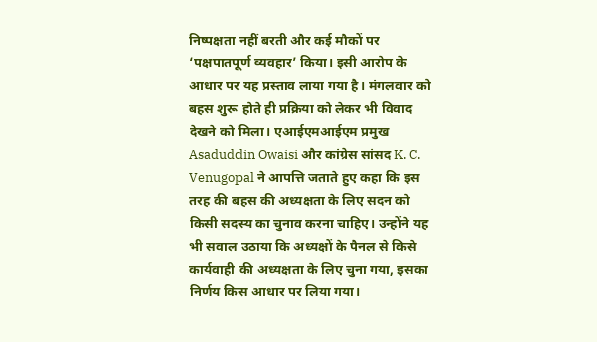निष्पक्षता नहीं बरती और कई मौकों पर ‘पक्षपातपूर्ण व्यवहार’ किया। इसी आरोप के आधार पर यह प्रस्ताव लाया गया है। मंगलवार को बहस शुरू होते ही प्रक्रिया को लेकर भी विवाद देखने को मिला। एआईएमआईएम प्रमुख Asaduddin Owaisi और कांग्रेस सांसद K. C. Venugopal ने आपत्ति जताते हुए कहा कि इस तरह की बहस की अध्यक्षता के लिए सदन को किसी सदस्य का चुनाव करना चाहिए। उन्होंने यह भी सवाल उठाया कि अध्यक्षों के पैनल से किसे कार्यवाही की अध्यक्षता के लिए चुना गया, इसका निर्णय किस आधार पर लिया गया।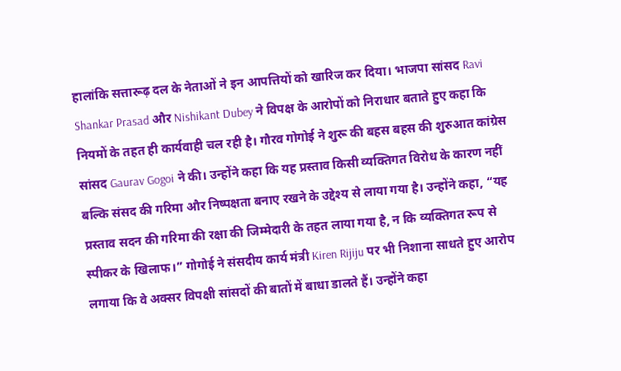हालांकि सत्तारूढ़ दल के नेताओं ने इन आपत्तियों को खारिज कर दिया। भाजपा सांसद Ravi Shankar Prasad और Nishikant Dubey ने विपक्ष के आरोपों को निराधार बताते हुए कहा कि नियमों के तहत ही कार्यवाही चल रही है। गौरव गोगोई ने शुरू की बहस बहस की शुरुआत कांग्रेस सांसद Gaurav Gogoi ने की। उन्होंने कहा कि यह प्रस्ताव किसी व्यक्तिगत विरोध के कारण नहीं बल्कि संसद की गरिमा और निष्पक्षता बनाए रखने के उद्देश्य से लाया गया है। उन्होंने कहा, “यह प्रस्ताव सदन की गरिमा की रक्षा की जिम्मेदारी के तहत लाया गया है, न कि व्यक्तिगत रूप से स्पीकर के खिलाफ।” गोगोई ने संसदीय कार्य मंत्री Kiren Rijiju पर भी निशाना साधते हुए आरोप लगाया कि वे अक्सर विपक्षी सांसदों की बातों में बाधा डालते हैं। उन्होंने कहा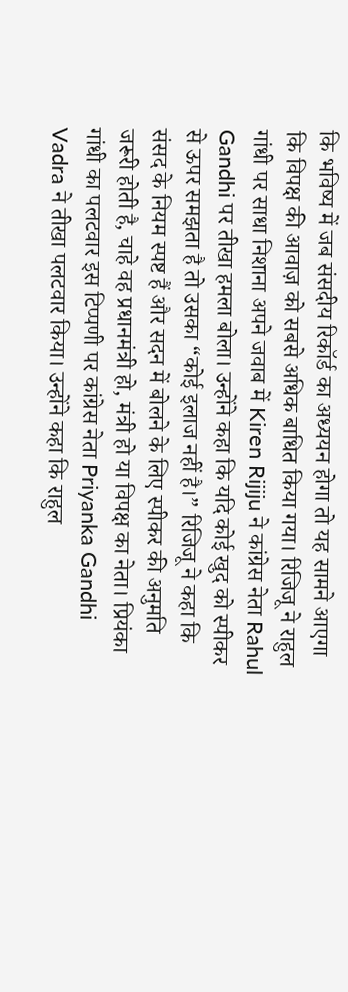कि भविष्य में जब संसदीय रिकॉर्ड का अध्ययन होगा तो यह सामने आएगा कि विपक्ष की आवाज़ को सबसे अधिक बाधित किया गया। रिजिजू ने राहुल गांधी पर साधा निशाना अपने जवाब में Kiren Rijiju ने कांग्रेस नेता Rahul Gandhi पर तीखा हमला बोला। उन्होंने कहा कि यदि कोई खुद को स्पीकर से ऊपर समझता है तो उसका “कोई इलाज नहीं है।” रिजिजू ने कहा कि संसद के नियम स्पष्ट हैं और सदन में बोलने के लिए स्पीकर की अनुमति जरूरी होती है, चाहे वह प्रधानमंत्री हो, मंत्री हो या विपक्ष का नेता। प्रियंका गांधी का पलटवार इस टिप्पणी पर कांग्रेस नेता Priyanka Gandhi Vadra ने तीखा पलटवार किया। उन्होंने कहा कि राहुल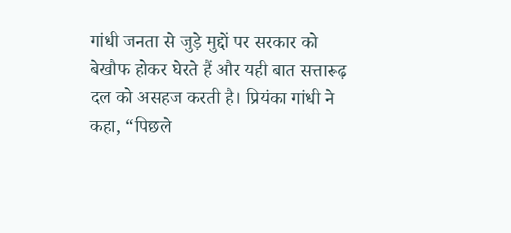गांधी जनता से जुड़े मुद्दों पर सरकार को बेखौफ होकर घेरते हैं और यही बात सत्तारूढ़ दल को असहज करती है। प्रियंका गांधी ने कहा, “पिछले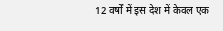12 वर्षों में इस देश में केवल एक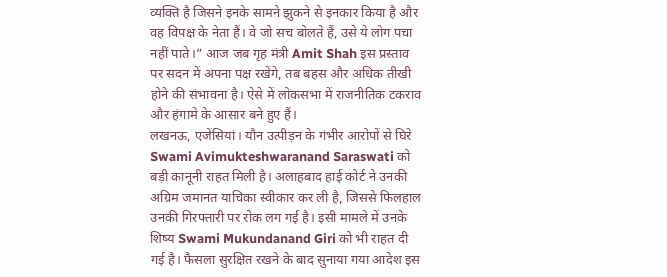व्यक्ति है जिसने इनके सामने झुकने से इनकार किया है और वह विपक्ष के नेता हैं। वे जो सच बोलते हैं, उसे ये लोग पचा नहीं पाते।” आज जब गृह मंत्री Amit Shah इस प्रस्ताव पर सदन में अपना पक्ष रखेंगे, तब बहस और अधिक तीखी होने की संभावना है। ऐसे में लोकसभा में राजनीतिक टकराव और हंगामे के आसार बने हुए हैं।
लखनऊ, एजेंसियां। यौन उत्पीड़न के गंभीर आरोपों से घिरे Swami Avimukteshwaranand Saraswati को बड़ी कानूनी राहत मिली है। अलाहबाद हाई कोर्ट ने उनकी अग्रिम जमानत याचिका स्वीकार कर ली है, जिससे फिलहाल उनकी गिरफ्तारी पर रोक लग गई है। इसी मामले में उनके शिष्य Swami Mukundanand Giri को भी राहत दी गई है। फैसला सुरक्षित रखने के बाद सुनाया गया आदेश इस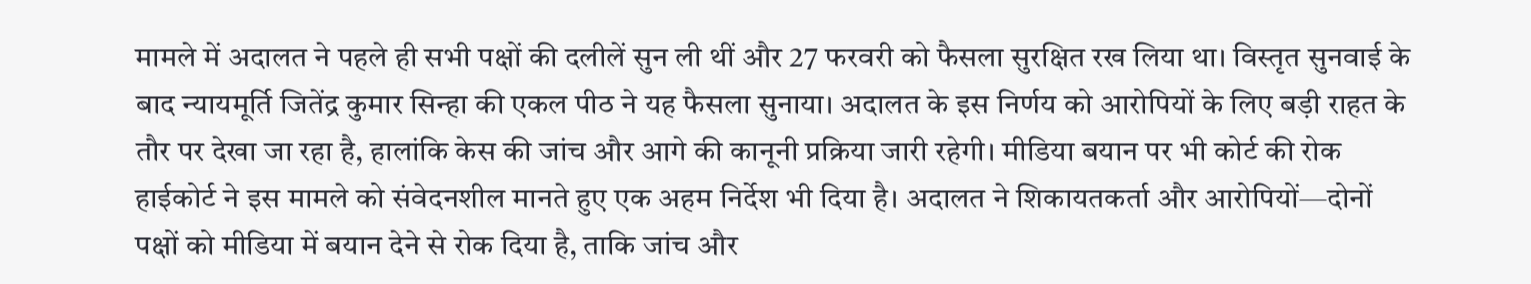मामले में अदालत ने पहले ही सभी पक्षों की दलीलें सुन ली थीं और 27 फरवरी को फैसला सुरक्षित रख लिया था। विस्तृत सुनवाई के बाद न्यायमूर्ति जितेंद्र कुमार सिन्हा की एकल पीठ ने यह फैसला सुनाया। अदालत के इस निर्णय को आरोपियों के लिए बड़ी राहत के तौर पर देखा जा रहा है, हालांकि केस की जांच और आगे की कानूनी प्रक्रिया जारी रहेगी। मीडिया बयान पर भी कोर्ट की रोक हाईकोर्ट ने इस मामले को संवेदनशील मानते हुए एक अहम निर्देश भी दिया है। अदालत ने शिकायतकर्ता और आरोपियों—दोनों पक्षों को मीडिया में बयान देने से रोक दिया है, ताकि जांच और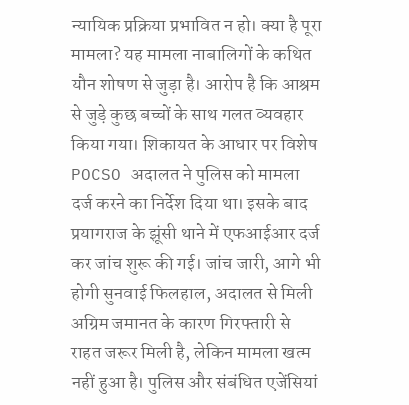न्यायिक प्रक्रिया प्रभावित न हो। क्या है पूरा मामला? यह मामला नाबालिगों के कथित यौन शोषण से जुड़ा है। आरोप है कि आश्रम से जुड़े कुछ बच्चों के साथ गलत व्यवहार किया गया। शिकायत के आधार पर विशेष POCSO अदालत ने पुलिस को मामला दर्ज करने का निर्देश दिया था। इसके बाद प्रयागराज के झूंसी थाने में एफआईआर दर्ज कर जांच शुरू की गई। जांच जारी, आगे भी होगी सुनवाई फिलहाल, अदालत से मिली अग्रिम जमानत के कारण गिरफ्तारी से राहत जरूर मिली है, लेकिन मामला खत्म नहीं हुआ है। पुलिस और संबंधित एजेंसियां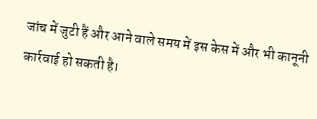जांच में जुटी हैं और आने वाले समय में इस केस में और भी कानूनी कार्रवाई हो सकती है।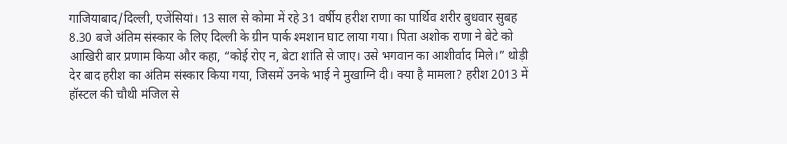गाजियाबाद/दिल्ली, एजेंसियां। 13 साल से कोमा में रहे 31 वर्षीय हरीश राणा का पार्थिव शरीर बुधवार सुबह 8.30 बजे अंतिम संस्कार के लिए दिल्ली के ग्रीन पार्क श्मशान घाट लाया गया। पिता अशोक राणा ने बेटे को आखिरी बार प्रणाम किया और कहा, “कोई रोए न, बेटा शांति से जाए। उसे भगवान का आशीर्वाद मिले।” थोड़ी देर बाद हरीश का अंतिम संस्कार किया गया, जिसमें उनके भाई ने मुखाग्नि दी। क्या है मामला? हरीश 2013 में हॉस्टल की चौथी मंजिल से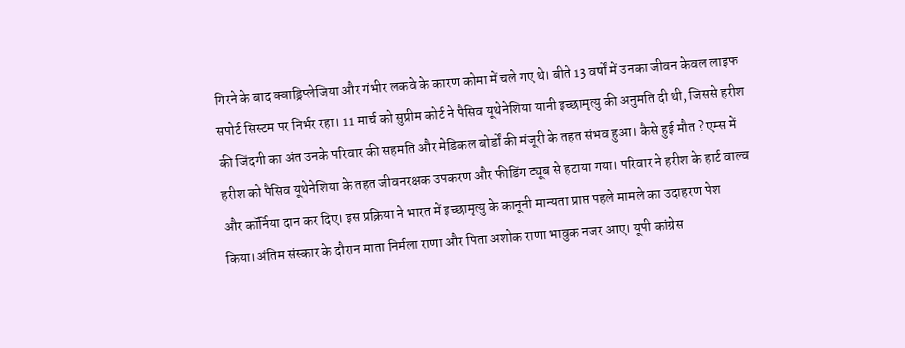गिरने के बाद क्वाड्रिप्लेजिया और गंभीर लकवे के कारण कोमा में चले गए थे। बीते 13 वर्षों में उनका जीवन केवल लाइफ सपोर्ट सिस्टम पर निर्भर रहा। 11 मार्च को सुप्रीम कोर्ट ने पैसिव यूथेनेशिया यानी इच्छामृत्यु की अनुमति दी थी, जिससे हरीश की जिंदगी का अंत उनके परिवार की सहमति और मेडिकल बोर्डों की मंजूरी के तहत संभव हुआ। कैसे हुई मौत ? एम्स में हरीश को पैसिव यूथेनेशिया के तहत जीवनरक्षक उपकरण और फीडिंग ट्यूब से हटाया गया। परिवार ने हरीश के हार्ट वाल्व और कॉर्निया दान कर दिए। इस प्रक्रिया ने भारत में इच्छामृत्यु के कानूनी मान्यता प्राप्त पहले मामले का उदाहरण पेश किया।अंतिम संस्कार के दौरान माता निर्मला राणा और पिता अशोक राणा भावुक नजर आए। यूपी कांग्रेस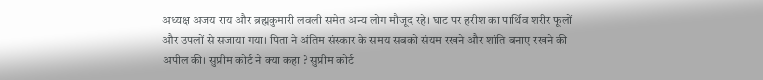अध्यक्ष अजय राय और ब्रह्मकुमारी लवली समेत अन्य लोग मौजूद रहे। घाट पर हरीश का पार्थिव शरीर फूलों और उपलों से सजाया गया। पिता ने अंतिम संस्कार के समय सबको संयम रखने और शांति बनाए रखने की अपील की। सुप्रीम कोर्ट ने क्या कहा ? सुप्रीम कोर्ट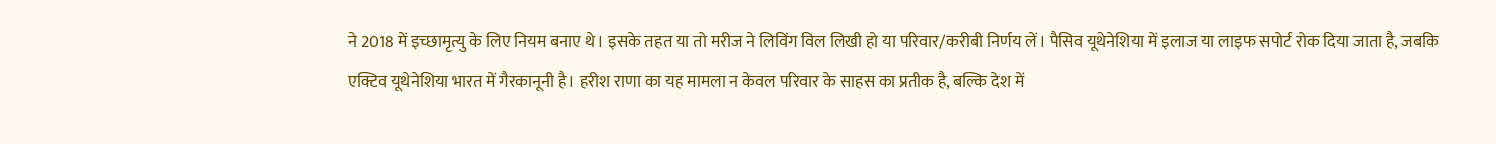ने 2018 में इच्छामृत्यु के लिए नियम बनाए थे। इसके तहत या तो मरीज ने लिविंग विल लिखी हो या परिवार/करीबी निर्णय लें। पैसिव यूथेनेशिया में इलाज या लाइफ सपोर्ट रोक दिया जाता है, जबकि एक्टिव यूथेनेशिया भारत में गैरकानूनी है। हरीश राणा का यह मामला न केवल परिवार के साहस का प्रतीक है, बल्कि देश में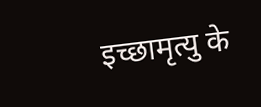इच्छामृत्यु के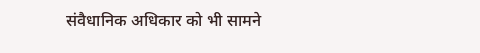संवैधानिक अधिकार को भी सामने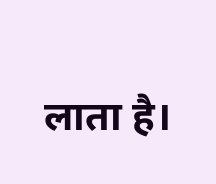लाता है।